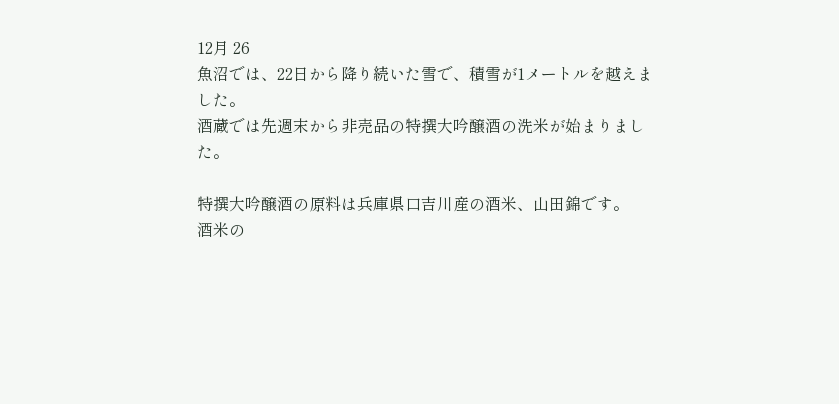12月 26
魚沼では、22日から降り続いた雪で、積雪が1メートルを越えました。
酒蔵では先週末から非売品の特撰大吟醸酒の洗米が始まりました。

特撰大吟醸酒の原料は兵庫県口吉川産の酒米、山田錦です。
酒米の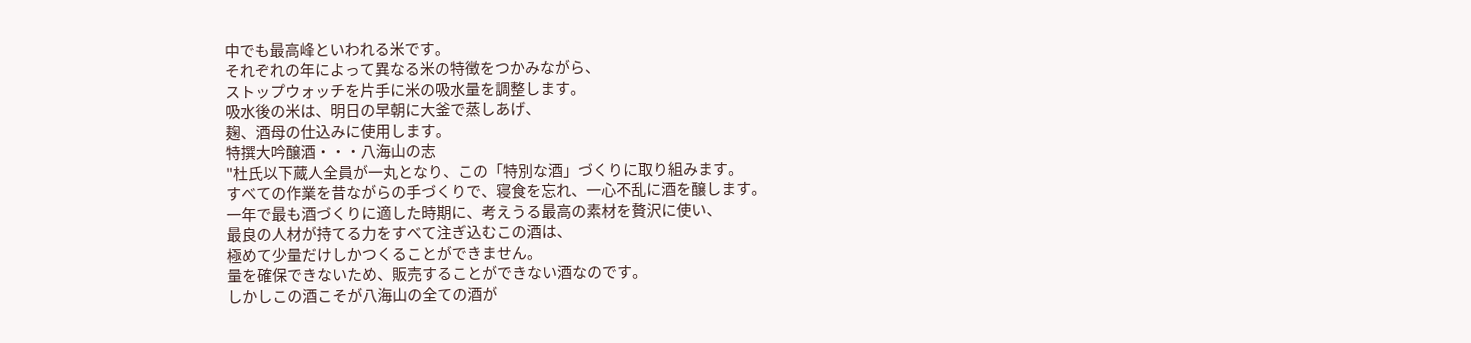中でも最高峰といわれる米です。
それぞれの年によって異なる米の特徴をつかみながら、
ストップウォッチを片手に米の吸水量を調整します。
吸水後の米は、明日の早朝に大釜で蒸しあげ、
麹、酒母の仕込みに使用します。
特撰大吟醸酒・・・八海山の志
"杜氏以下蔵人全員が一丸となり、この「特別な酒」づくりに取り組みます。
すべての作業を昔ながらの手づくりで、寝食を忘れ、一心不乱に酒を醸します。
一年で最も酒づくりに適した時期に、考えうる最高の素材を贅沢に使い、
最良の人材が持てる力をすべて注ぎ込むこの酒は、
極めて少量だけしかつくることができません。
量を確保できないため、販売することができない酒なのです。
しかしこの酒こそが八海山の全ての酒が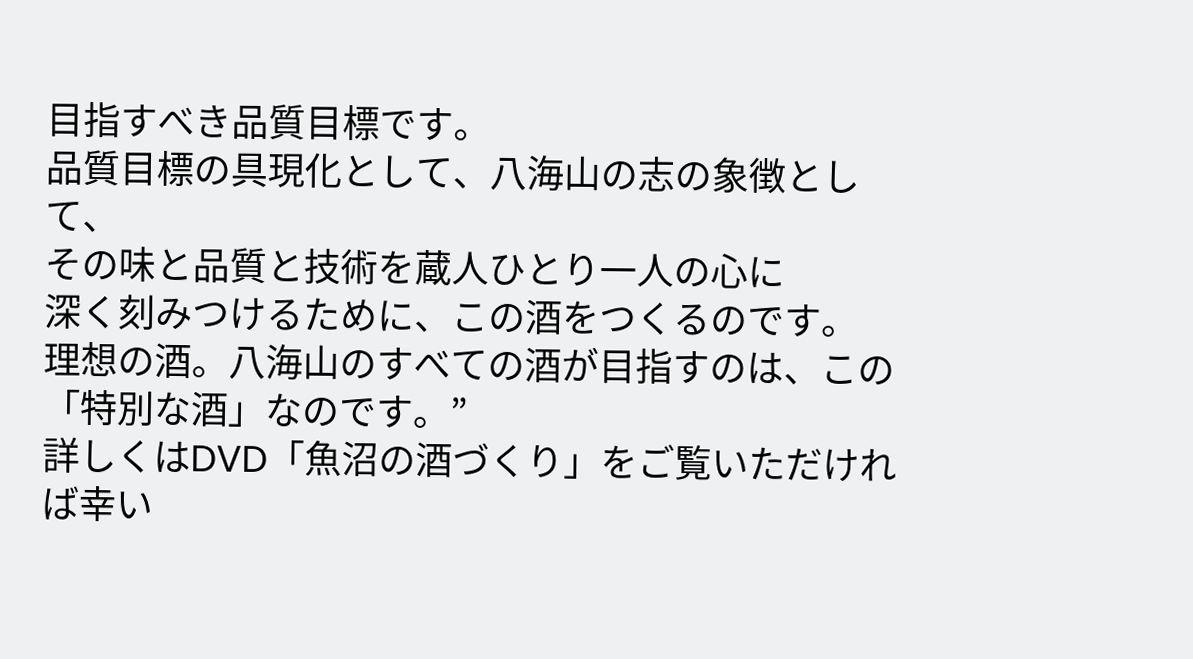目指すべき品質目標です。
品質目標の具現化として、八海山の志の象徴として、
その味と品質と技術を蔵人ひとり一人の心に
深く刻みつけるために、この酒をつくるのです。
理想の酒。八海山のすべての酒が目指すのは、この「特別な酒」なのです。”
詳しくはDVD「魚沼の酒づくり」をご覧いただければ幸い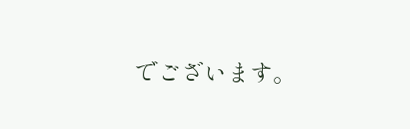でございます。